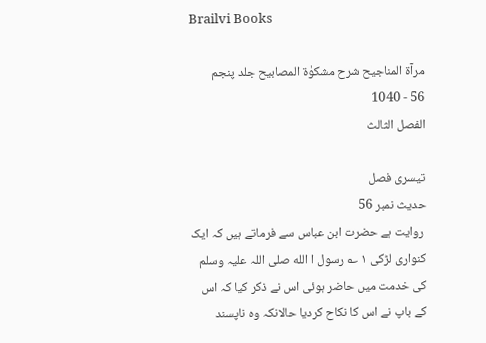Brailvi Books

مرآۃ المناجیح شرح مشکوٰۃ المصابیح جلد پنجم
56 - 1040
الفصل الثالث

تیسری فصل
حدیث نمبر 56
 روایت ہے حضرت ابن عباس سے فرماتے ہیں کہ ایک کنواری لڑکی ۱ ؎ رسول ا الله صلی اللہ علیہ وسلم کی خدمت میں حاضر ہوئی اس نے ذکر کیا کہ اس کے باپ نے اس کا نکاح کردیا حالانکہ وہ ناپسند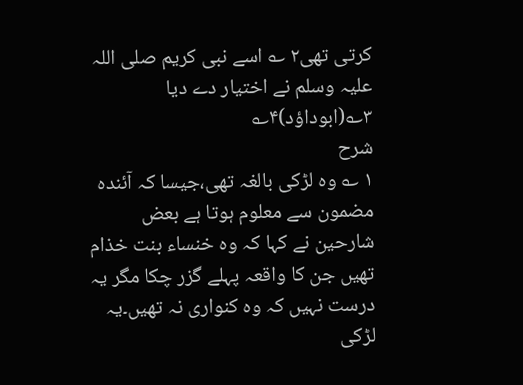کرتی تھی۲ ؎ اسے نبی کریم صلی اللہ علیہ وسلم نے اختیار دے دیا ۳؎(ابوداؤد)۴؎
شرح
۱ ؎ وہ لڑکی بالغہ تھی،جیسا کہ آئندہ مضمون سے معلوم ہوتا ہے بعض شارحین نے کہا کہ وہ خنساء بنت خذام تھیں جن کا واقعہ پہلے گزر چکا مگر یہ درست نہیں کہ وہ کنواری نہ تھیں۔یہ لڑکی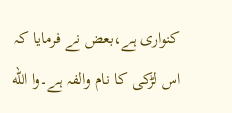کنواری ہے،بعض نے فرمایا کہ اس لڑکی کا نام والفہ ہے۔وا الله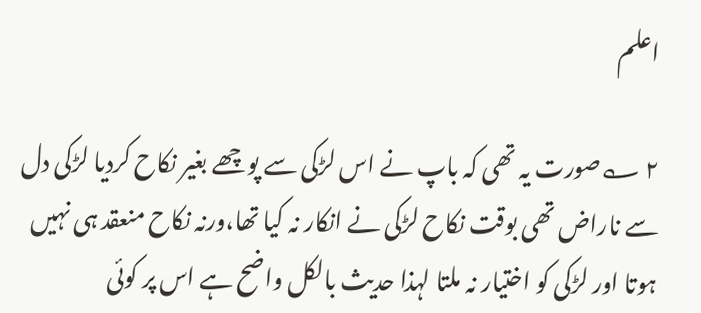اعلم

۲ ؎صورت یہ تھی کہ باپ نے اس لڑکی سے پوچھے بغیر نکاح کردیا لڑکی دل سے ناراض تھی بوقت نکاح لڑکی نے انکار نہ کیا تھا،ورنہ نکاح منعقد ہی نہیں ہوتا اور لڑکی کو اختیار نہ ملتا لہذا حدیث بالکل واضح ہے اس پر کوئی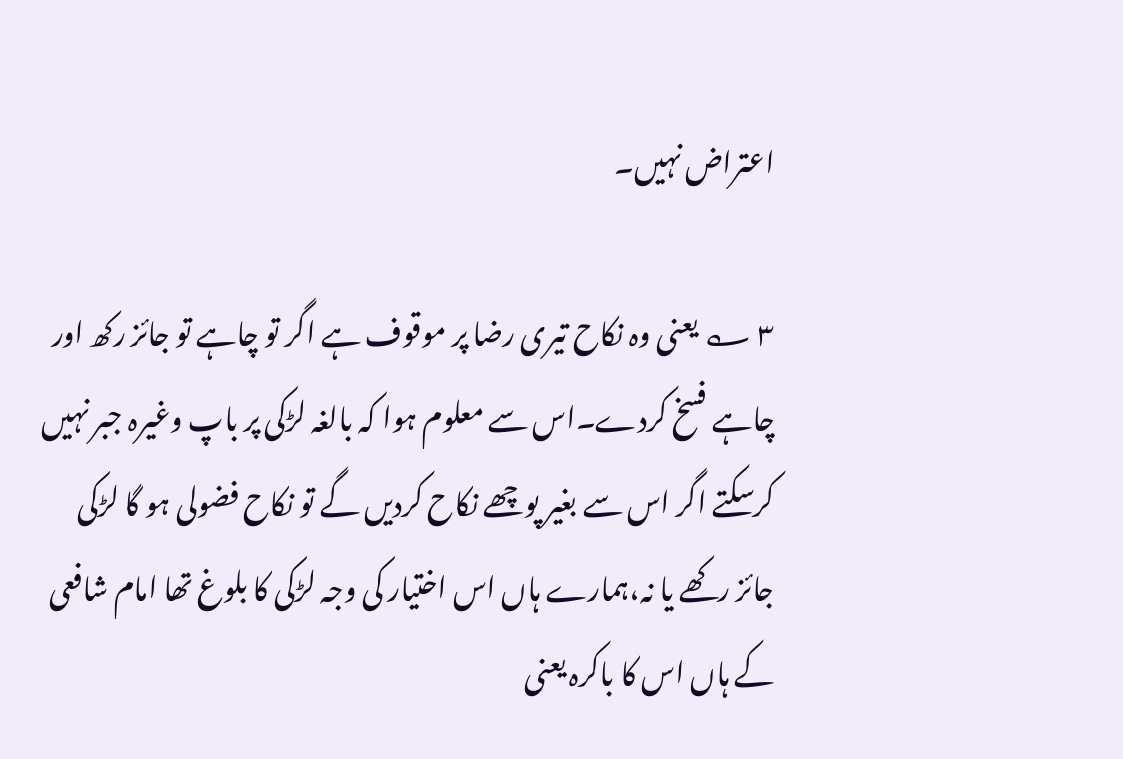اعتراض نہیں۔

۳ ؎ یعنی وہ نکاح تیری رضا پر موقوف ہے اگر تو چاہے تو جائز رکھ اور چاہے فسخ کردے۔اس سے معلوم ہوا کہ بالغہ لڑکی پر باپ وغیرہ جبر نہیں کرسکتے اگر اس سے بغیر پوچھے نکاح کردیں گے تو نکاح فضولی ہو گا لڑکی جائز رکھے یا نہ،ہمارے ہاں اس اختیار کی وجہ لڑکی کا بلوغ تھا امام شافعی کے ہاں اس کا باکرہ یعنی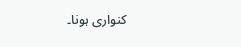کنواری ہونا۔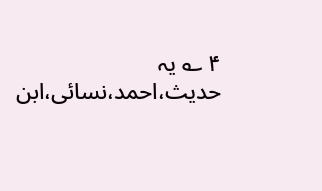۴ ؎ یہ حدیث،احمد،نسائی،ابن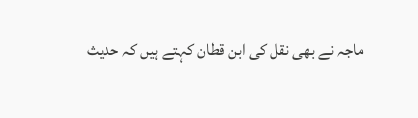ماجہ نے بھی نقل کی ابن قطان کہتے ہیں کہ حدیث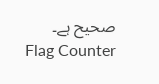صحیح ہے۔
Flag Counter